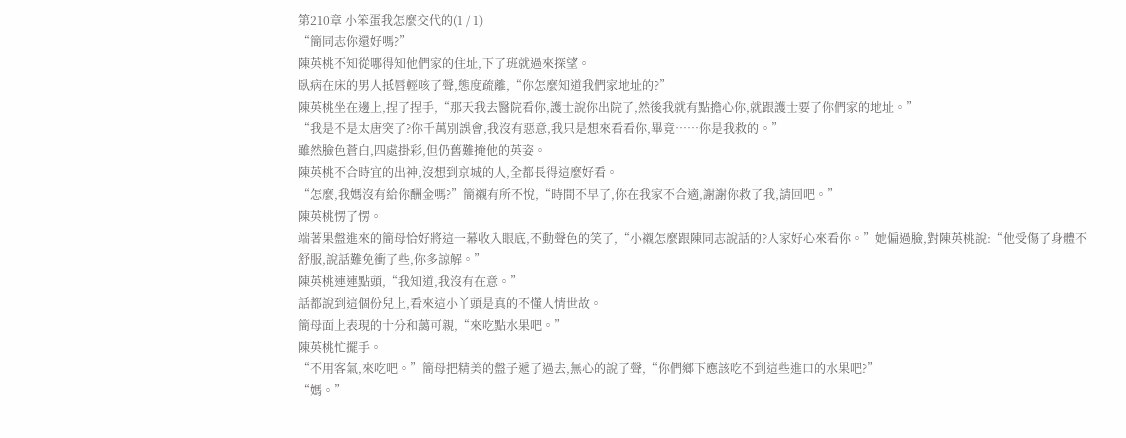第210章 小笨蛋我怎麼交代的(1 / 1)
“簡同志你還好嗎?”
陳英桃不知從哪得知他們家的住址,下了班就過來探望。
臥病在床的男人抵唇輕咳了聲,態度疏離,“你怎麼知道我們家地址的?”
陳英桃坐在邊上,捏了捏手,“那天我去醫院看你,護士說你出院了,然後我就有點擔心你,就跟護士要了你們家的地址。”
“我是不是太唐突了?你千萬別誤會,我沒有惡意,我只是想來看看你,畢竟……你是我救的。”
雖然臉色蒼白,四處掛彩,但仍舊難掩他的英姿。
陳英桃不合時宜的出神,沒想到京城的人,全都長得這麼好看。
“怎麼,我媽沒有給你酬金嗎?”簡襯有所不悅,“時間不早了,你在我家不合適,謝謝你救了我,請回吧。”
陳英桃愣了愣。
端著果盤進來的簡母恰好將這一幕收入眼底,不動聲色的笑了,“小襯怎麼跟陳同志說話的?人家好心來看你。”她偏過臉,對陳英桃說:“他受傷了身體不舒服,說話難免衝了些,你多諒解。”
陳英桃連連點頭,“我知道,我沒有在意。”
話都說到這個份兒上,看來這小丫頭是真的不懂人情世故。
簡母面上表現的十分和藹可親,“來吃點水果吧。”
陳英桃忙擺手。
“不用客氣,來吃吧。”簡母把精美的盤子遞了過去,無心的說了聲,“你們鄉下應該吃不到這些進口的水果吧?”
“媽。”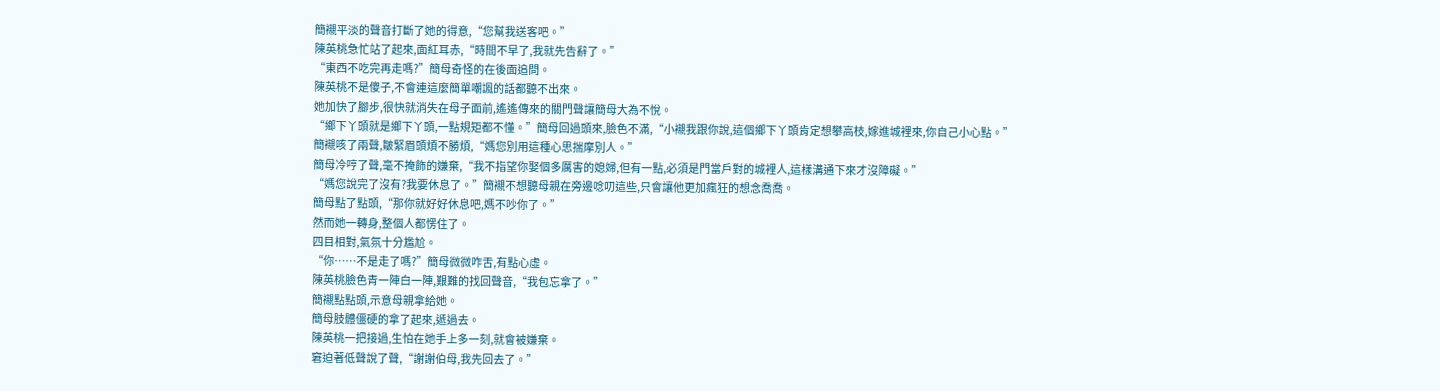簡襯平淡的聲音打斷了她的得意,“您幫我送客吧。”
陳英桃急忙站了起來,面紅耳赤,“時間不早了,我就先告辭了。”
“東西不吃完再走嗎?”簡母奇怪的在後面追問。
陳英桃不是傻子,不會連這麼簡單嘲諷的話都聽不出來。
她加快了腳步,很快就消失在母子面前,遙遙傳來的關門聲讓簡母大為不悅。
“鄉下丫頭就是鄉下丫頭,一點規矩都不懂。”簡母回過頭來,臉色不滿,“小襯我跟你說,這個鄉下丫頭肯定想攀高枝,嫁進城裡來,你自己小心點。”
簡襯咳了兩聲,皺緊眉頭煩不勝煩,“媽您別用這種心思揣摩別人。”
簡母冷哼了聲,毫不掩飾的嫌棄,“我不指望你娶個多厲害的媳婦,但有一點,必須是門當戶對的城裡人,這樣溝通下來才沒障礙。”
“媽您說完了沒有?我要休息了。”簡襯不想聽母親在旁邊唸叨這些,只會讓他更加瘋狂的想念喬喬。
簡母點了點頭,“那你就好好休息吧,媽不吵你了。”
然而她一轉身,整個人都愣住了。
四目相對,氣氛十分尷尬。
“你……不是走了嗎?”簡母微微咋舌,有點心虛。
陳英桃臉色青一陣白一陣,艱難的找回聲音,“我包忘拿了。”
簡襯點點頭,示意母親拿給她。
簡母肢體僵硬的拿了起來,遞過去。
陳英桃一把接過,生怕在她手上多一刻,就會被嫌棄。
窘迫著低聲說了聲,“謝謝伯母,我先回去了。”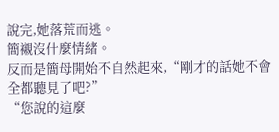說完,她落荒而逃。
簡襯沒什麼情緒。
反而是簡母開始不自然起來,“剛才的話她不會全都聽見了吧?”
“您說的這麼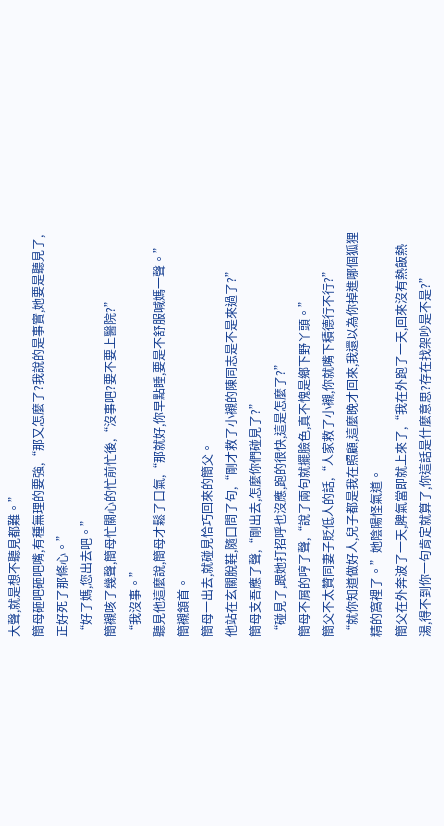大聲,就是想不聽見都難。”
簡母砸吧砸吧嘴,有種無理的要強,“那又怎麼了?我說的是事實,她要是聽見了,正好死了那條心。”
“好了媽,您出去吧。”
簡襯咳了幾聲,簡母忙關心的忙前忙後,“沒事吧?要不要上醫院?”
“我沒事。”
聽見他這麼說,簡母才鬆了口氣,“那就好,你早點睡,要是不舒服喊媽一聲。”
簡襯頷首。
簡母一出去,就碰見恰巧回來的簡父。
他站在玄關脫鞋,隨口問了句,“剛才救了小襯的陳同志是不是來過了?”
簡母支吾應了聲,“剛出去,怎麼你們碰見了?”
“碰見了,跟她打招呼也沒應,跑的很快,這是怎麼了?”
簡母不屑的哼了聲,“說了兩句就擺臉色,真不愧是鄉下野丫頭。”
簡父不太贊同妻子貶低人的話,“人家救了小襯,你就嘴下積德行不行?”
“就你知道做好人,兒子都是我在照顧,這麼晚才回來,我還以為你掉進哪個狐狸精的窩裡了。”她陰陽怪氣道。
簡父在外奔波了一天,脾氣當即就上來了,“我在外跑了一天,回來沒有熱飯熱湯,得不到你一句肯定就算了,你這話是什麼意思?存在找架吵是不是?”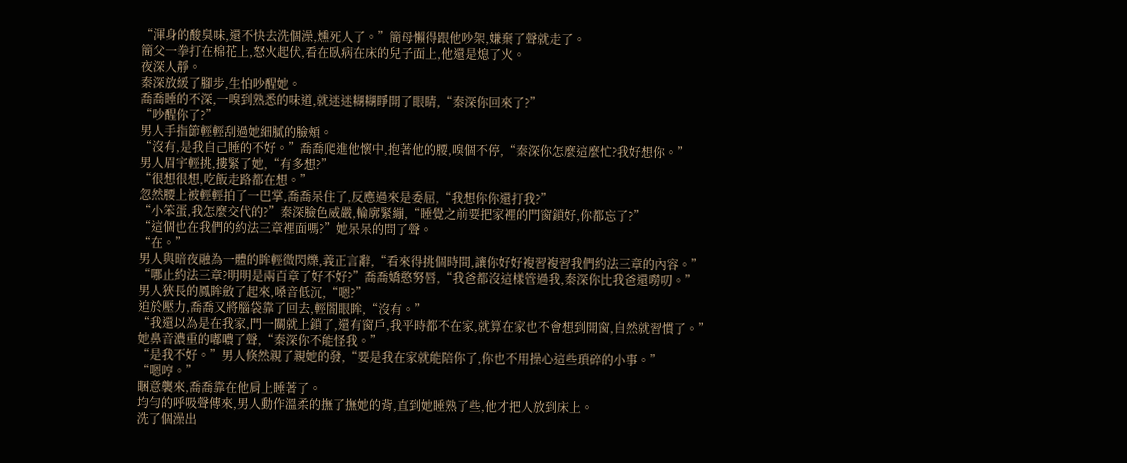“渾身的酸臭味,還不快去洗個澡,燻死人了。”簡母懶得跟他吵架,嫌棄了聲就走了。
簡父一拳打在棉花上,怒火起伏,看在臥病在床的兒子面上,他還是熄了火。
夜深人靜。
秦深放緩了腳步,生怕吵醒她。
喬喬睡的不深,一嗅到熟悉的味道,就迷迷糊糊睜開了眼睛,“秦深你回來了?”
“吵醒你了?”
男人手指節輕輕刮過她細膩的臉頰。
“沒有,是我自己睡的不好。”喬喬爬進他懷中,抱著他的腰,嗅個不停,“秦深你怎麼這麼忙?我好想你。”
男人眉宇輕挑,摟緊了她,“有多想?”
“很想很想,吃飯走路都在想。”
忽然腰上被輕輕拍了一巴掌,喬喬呆住了,反應過來是委屈,“我想你你還打我?”
“小笨蛋,我怎麼交代的?”秦深臉色威嚴,輪廓緊繃,“睡覺之前要把家裡的門窗鎖好,你都忘了?”
“這個也在我們的約法三章裡面嗎?”她呆呆的問了聲。
“在。”
男人與暗夜融為一體的眸輕微閃爍,義正言辭,“看來得挑個時間,讓你好好複習複習我們約法三章的內容。”
“哪止約法三章?明明是兩百章了好不好?”喬喬嬌憨努唇,“我爸都沒這樣管過我,秦深你比我爸還嘮叨。”
男人狹長的鳳眸斂了起來,嗓音低沉,“嗯?”
迫於壓力,喬喬又將腦袋靠了回去,輕閤眼眸,“沒有。”
“我還以為是在我家,門一關就上鎖了,還有窗戶,我平時都不在家,就算在家也不會想到開窗,自然就習慣了。”
她鼻音濃重的嘟噥了聲,“秦深你不能怪我。”
“是我不好。”男人倏然親了親她的發,“要是我在家就能陪你了,你也不用操心這些瑣碎的小事。”
“嗯哼。”
睏意襲來,喬喬靠在他肩上睡著了。
均勻的呼吸聲傳來,男人動作溫柔的撫了撫她的背,直到她睡熟了些,他才把人放到床上。
洗了個澡出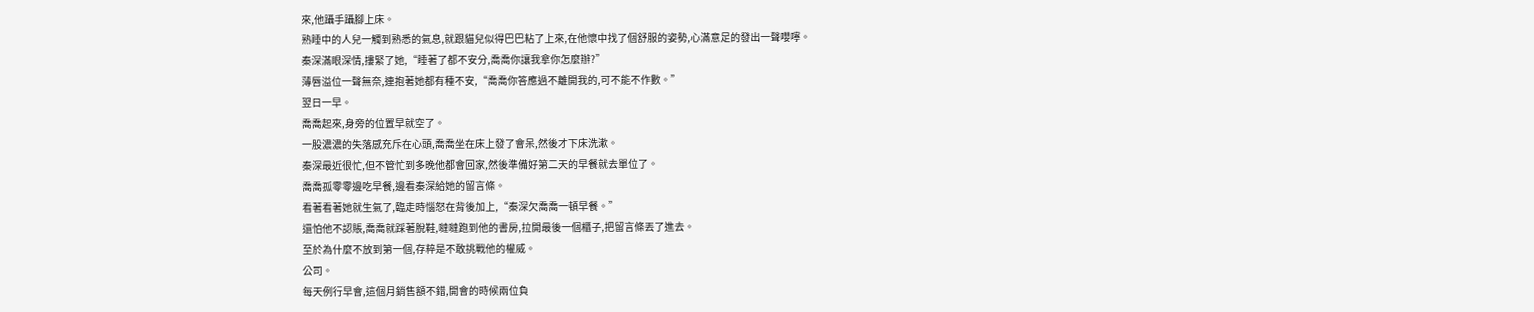來,他躡手躡腳上床。
熟睡中的人兒一觸到熟悉的氣息,就跟貓兒似得巴巴粘了上來,在他懷中找了個舒服的姿勢,心滿意足的發出一聲嚶嚀。
秦深滿眼深情,摟緊了她,“睡著了都不安分,喬喬你讓我拿你怎麼辦?”
薄唇溢位一聲無奈,連抱著她都有種不安,“喬喬你答應過不離開我的,可不能不作數。”
翌日一早。
喬喬起來,身旁的位置早就空了。
一股濃濃的失落感充斥在心頭,喬喬坐在床上發了會呆,然後才下床洗漱。
秦深最近很忙,但不管忙到多晚他都會回家,然後準備好第二天的早餐就去單位了。
喬喬孤零零邊吃早餐,邊看秦深給她的留言條。
看著看著她就生氣了,臨走時惱怒在背後加上,“秦深欠喬喬一頓早餐。”
還怕他不認賬,喬喬就踩著脫鞋,噠噠跑到他的書房,拉開最後一個櫃子,把留言條丟了進去。
至於為什麼不放到第一個,存粹是不敢挑戰他的權威。
公司。
每天例行早會,這個月銷售額不錯,開會的時候兩位負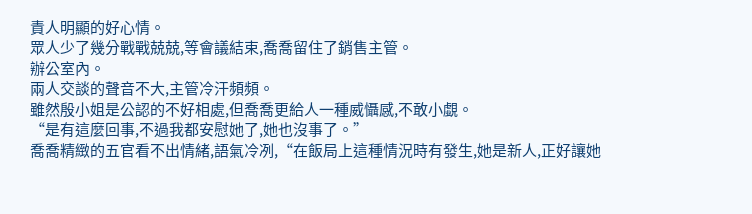責人明顯的好心情。
眾人少了幾分戰戰兢兢,等會議結束,喬喬留住了銷售主管。
辦公室內。
兩人交談的聲音不大,主管冷汗頻頻。
雖然殷小姐是公認的不好相處,但喬喬更給人一種威懾感,不敢小覷。
“是有這麼回事,不過我都安慰她了,她也沒事了。”
喬喬精緻的五官看不出情緒,語氣冷冽,“在飯局上這種情況時有發生,她是新人,正好讓她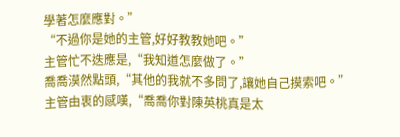學著怎麼應對。”
“不過你是她的主管,好好教教她吧。”
主管忙不迭應是,“我知道怎麼做了。”
喬喬漠然點頭,“其他的我就不多問了,讓她自己摸索吧。”
主管由衷的感嘆,“喬喬你對陳英桃真是太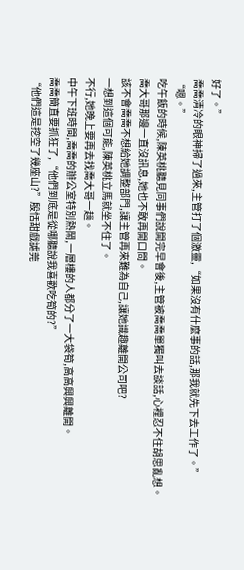好了。”
喬喬清冷的眼神掃了過來,主管打了個激靈,“如果沒有什麼事的話,那我就先下去工作了。”
“嗯。”
吃午飯的時候,陳英桃聽見同事們說開完早會後,主管被喬喬單獨叫去談話,心裡忍不住胡思亂想。
喬大哥那邊一直沒訊息,她也不敢再開口問。
該不會喬喬不想給她調整部門,讓主管再來難為自己,讓她識趣離開公司吧?
一想到這個可能,陳英桃立馬就坐不住了。
不行,她晚上要再去找喬大哥一趟。
中午下班時間,喬喬的辦公室特別熱鬧,一層樓的人都分了一大袋筍,高高興興離開。
喬喬簡直要抓狂了,“他們到底是從哪聽說我喜歡吃筍的?”
“他們這是挖空了幾座山?”殷恬甜戲謔莞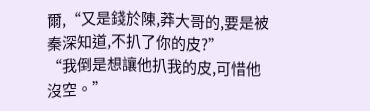爾,“又是錢於陳,莽大哥的,要是被秦深知道,不扒了你的皮?”
“我倒是想讓他扒我的皮,可惜他沒空。”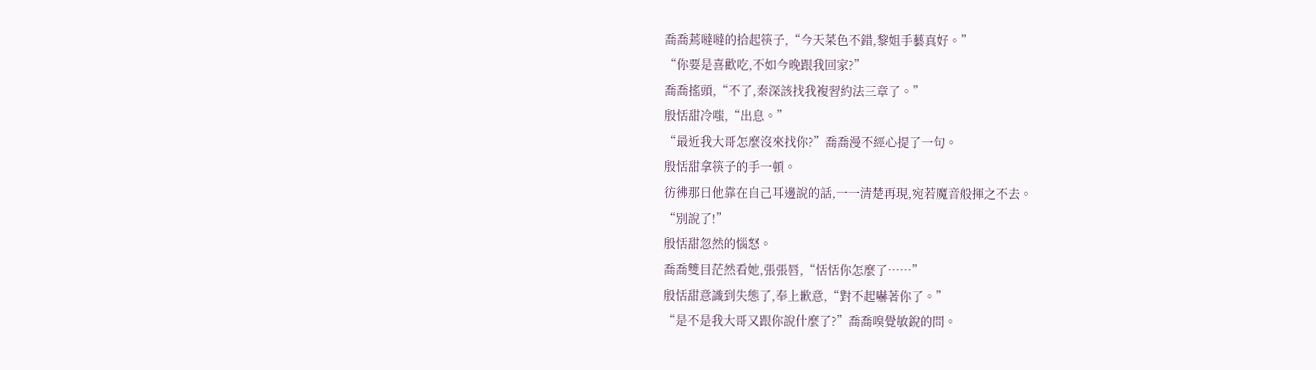喬喬蔫噠噠的拾起筷子,“今天菜色不錯,黎姐手藝真好。”
“你要是喜歡吃,不如今晚跟我回家?”
喬喬搖頭,“不了,秦深該找我複習約法三章了。”
殷恬甜冷嗤,“出息。”
“最近我大哥怎麼沒來找你?”喬喬漫不經心提了一句。
殷恬甜拿筷子的手一頓。
彷彿那日他靠在自己耳邊說的話,一一清楚再現,宛若魔音般揮之不去。
“別說了!”
殷恬甜忽然的惱怒。
喬喬雙目茫然看她,張張唇,“恬恬你怎麼了……”
殷恬甜意識到失態了,奉上歉意,“對不起嚇著你了。”
“是不是我大哥又跟你說什麼了?”喬喬嗅覺敏銳的問。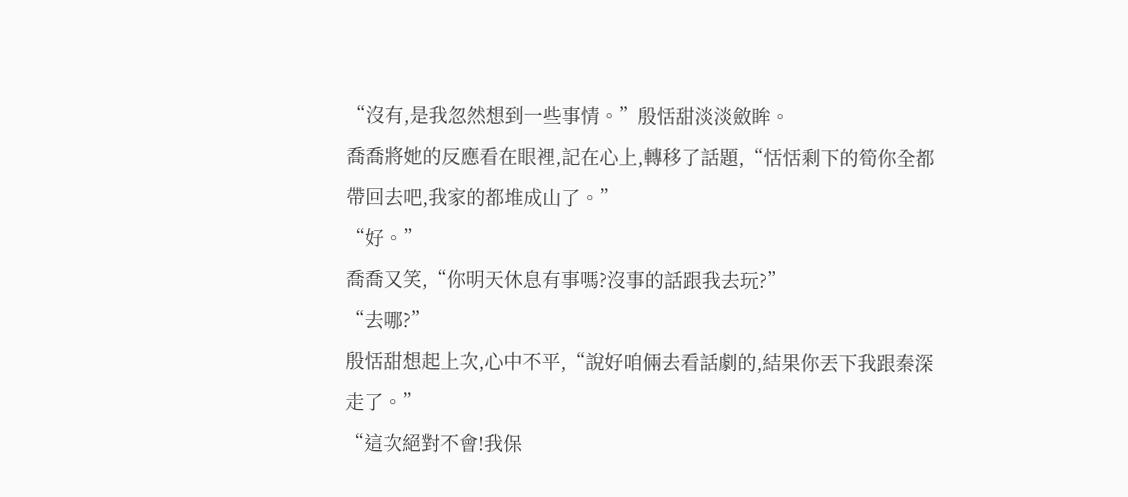“沒有,是我忽然想到一些事情。”殷恬甜淡淡斂眸。
喬喬將她的反應看在眼裡,記在心上,轉移了話題,“恬恬剩下的筍你全都帶回去吧,我家的都堆成山了。”
“好。”
喬喬又笑,“你明天休息有事嗎?沒事的話跟我去玩?”
“去哪?”
殷恬甜想起上次,心中不平,“說好咱倆去看話劇的,結果你丟下我跟秦深走了。”
“這次絕對不會!我保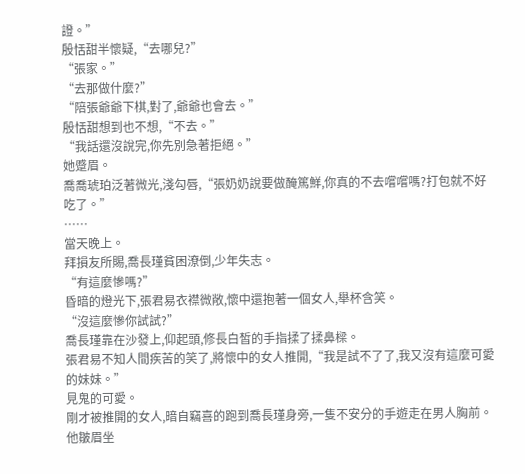證。”
殷恬甜半懷疑,“去哪兒?”
“張家。”
“去那做什麼?”
“陪張爺爺下棋,對了,爺爺也會去。”
殷恬甜想到也不想,“不去。”
“我話還沒說完,你先別急著拒絕。”
她蹙眉。
喬喬琥珀泛著微光,淺勾唇,“張奶奶說要做醃篤鮮,你真的不去嚐嚐嗎?打包就不好吃了。”
……
當天晚上。
拜損友所賜,喬長瑾貧困潦倒,少年失志。
“有這麼慘嗎?”
昏暗的燈光下,張君易衣襟微敞,懷中還抱著一個女人,舉杯含笑。
“沒這麼慘你試試?”
喬長瑾靠在沙發上,仰起頭,修長白皙的手指揉了揉鼻樑。
張君易不知人間疾苦的笑了,將懷中的女人推開,“我是試不了了,我又沒有這麼可愛的妹妹。”
見鬼的可愛。
剛才被推開的女人,暗自竊喜的跑到喬長瑾身旁,一隻不安分的手遊走在男人胸前。
他皺眉坐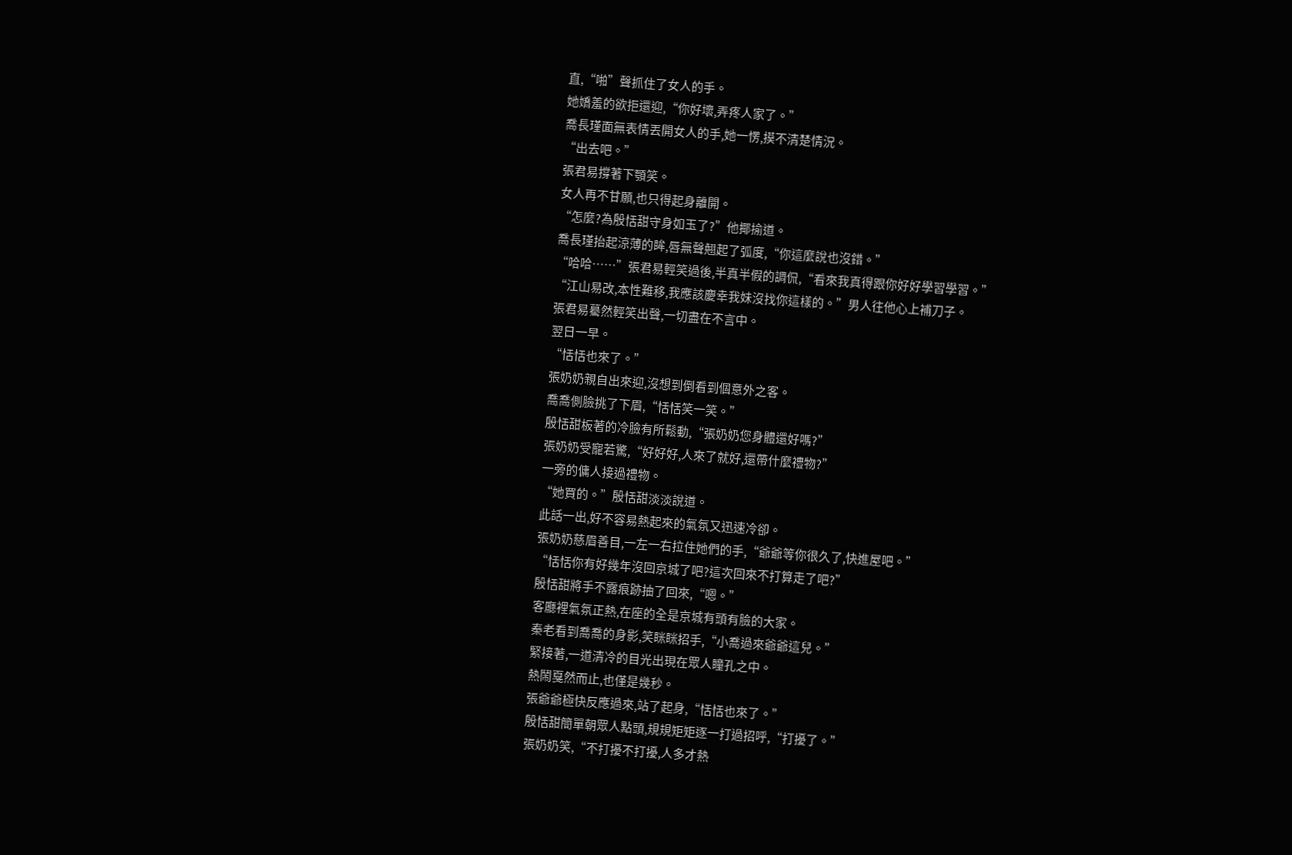直,“啪”聲抓住了女人的手。
她嬌羞的欲拒還迎,“你好壞,弄疼人家了。”
喬長瑾面無表情丟開女人的手,她一愣,摸不清楚情況。
“出去吧。”
張君易撐著下顎笑。
女人再不甘願,也只得起身離開。
“怎麼?為殷恬甜守身如玉了?”他揶揄道。
喬長瑾抬起涼薄的眸,唇無聲翹起了弧度,“你這麼說也沒錯。”
“哈哈……”張君易輕笑過後,半真半假的調侃,“看來我真得跟你好好學習學習。”
“江山易改,本性難移,我應該慶幸我妹沒找你這樣的。”男人往他心上補刀子。
張君易驀然輕笑出聲,一切盡在不言中。
翌日一早。
“恬恬也來了。”
張奶奶親自出來迎,沒想到倒看到個意外之客。
喬喬側臉挑了下眉,“恬恬笑一笑。”
殷恬甜板著的冷臉有所鬆動,“張奶奶您身體還好嗎?”
張奶奶受寵若驚,“好好好,人來了就好,還帶什麼禮物?”
一旁的傭人接過禮物。
“她買的。”殷恬甜淡淡說道。
此話一出,好不容易熱起來的氣氛又迅速冷卻。
張奶奶慈眉善目,一左一右拉住她們的手,“爺爺等你很久了,快進屋吧。”
“恬恬你有好幾年沒回京城了吧?這次回來不打算走了吧?”
殷恬甜將手不露痕跡抽了回來,“嗯。”
客廳裡氣氛正熱,在座的全是京城有頭有臉的大家。
秦老看到喬喬的身影,笑眯眯招手,“小喬過來爺爺這兒。”
緊接著,一道清冷的目光出現在眾人瞳孔之中。
熱鬧戛然而止,也僅是幾秒。
張爺爺極快反應過來,站了起身,“恬恬也來了。”
殷恬甜簡單朝眾人點頭,規規矩矩逐一打過招呼,“打擾了。”
張奶奶笑,“不打擾不打擾,人多才熱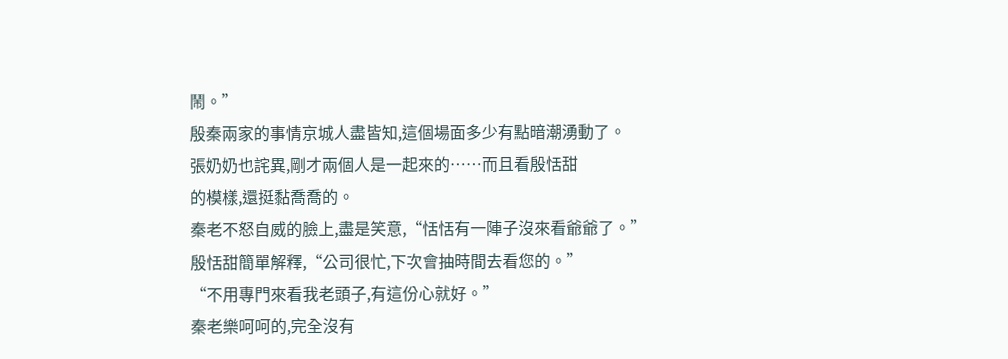鬧。”
殷秦兩家的事情京城人盡皆知,這個場面多少有點暗潮湧動了。
張奶奶也詫異,剛才兩個人是一起來的……而且看殷恬甜
的模樣,還挺黏喬喬的。
秦老不怒自威的臉上,盡是笑意,“恬恬有一陣子沒來看爺爺了。”
殷恬甜簡單解釋,“公司很忙,下次會抽時間去看您的。”
“不用專門來看我老頭子,有這份心就好。”
秦老樂呵呵的,完全沒有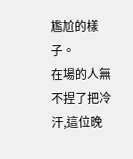尷尬的樣子。
在場的人無不捏了把冷汗,這位晚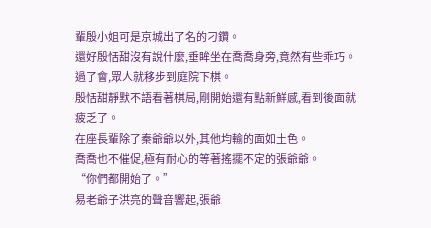輩殷小姐可是京城出了名的刁鑽。
還好殷恬甜沒有說什麼,垂眸坐在喬喬身旁,竟然有些乖巧。
過了會,眾人就移步到庭院下棋。
殷恬甜靜默不語看著棋局,剛開始還有點新鮮感,看到後面就疲乏了。
在座長輩除了秦爺爺以外,其他均輸的面如土色。
喬喬也不催促,極有耐心的等著搖擺不定的張爺爺。
“你們都開始了。”
易老爺子洪亮的聲音響起,張爺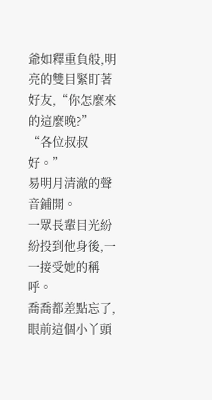爺如釋重負般,明亮的雙目緊盯著好友,“你怎麼來的這麼晚?”
“各位叔叔好。”
易明月清澈的聲音鋪開。
一眾長輩目光紛紛投到他身後,一一接受她的稱呼。
喬喬都差點忘了,眼前這個小丫頭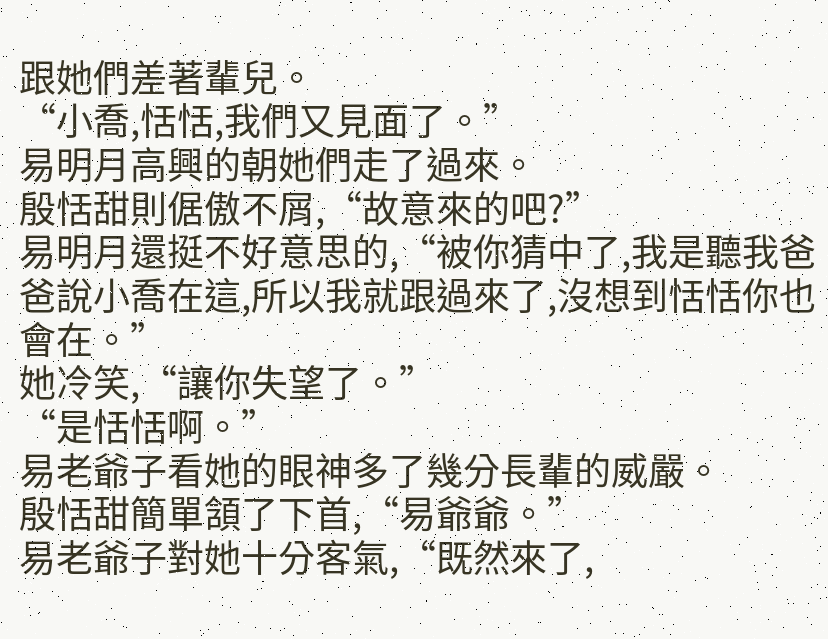跟她們差著輩兒。
“小喬,恬恬,我們又見面了。”
易明月高興的朝她們走了過來。
殷恬甜則倨傲不屑,“故意來的吧?”
易明月還挺不好意思的,“被你猜中了,我是聽我爸爸說小喬在這,所以我就跟過來了,沒想到恬恬你也會在。”
她冷笑,“讓你失望了。”
“是恬恬啊。”
易老爺子看她的眼神多了幾分長輩的威嚴。
殷恬甜簡單頷了下首,“易爺爺。”
易老爺子對她十分客氣,“既然來了,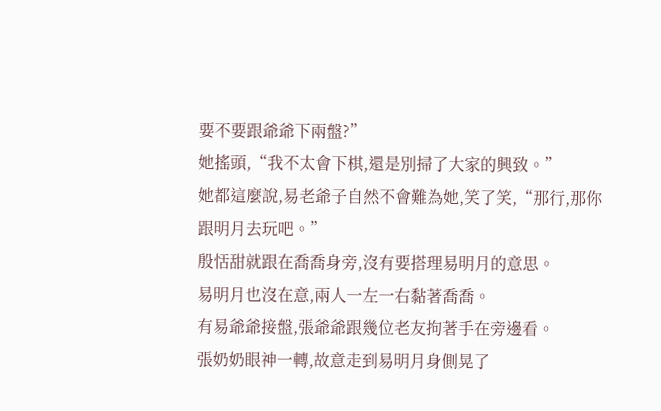要不要跟爺爺下兩盤?”
她搖頭,“我不太會下棋,還是別掃了大家的興致。”
她都這麼說,易老爺子自然不會難為她,笑了笑,“那行,那你跟明月去玩吧。”
殷恬甜就跟在喬喬身旁,沒有要搭理易明月的意思。
易明月也沒在意,兩人一左一右黏著喬喬。
有易爺爺接盤,張爺爺跟幾位老友拘著手在旁邊看。
張奶奶眼神一轉,故意走到易明月身側晃了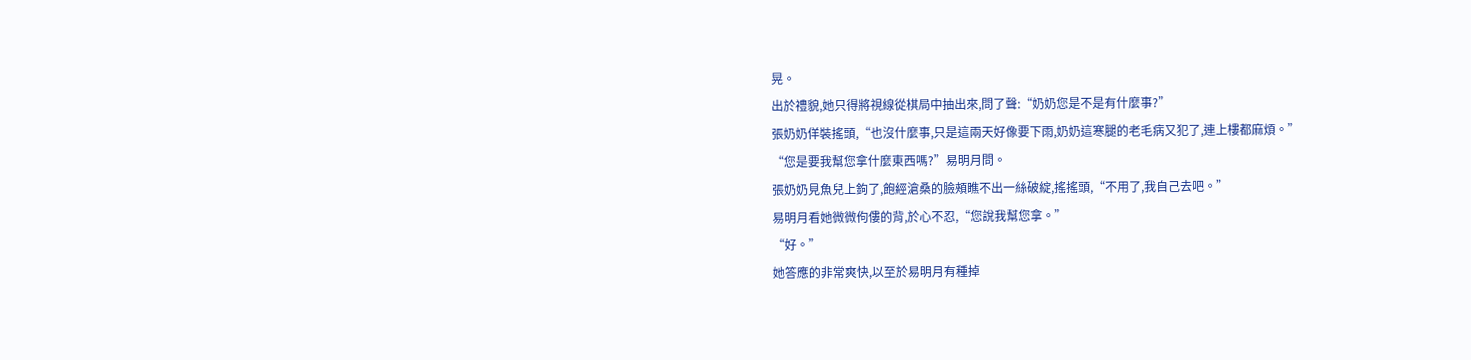晃。
出於禮貌,她只得將視線從棋局中抽出來,問了聲:“奶奶您是不是有什麼事?”
張奶奶佯裝搖頭,“也沒什麼事,只是這兩天好像要下雨,奶奶這寒腿的老毛病又犯了,連上樓都麻煩。”
“您是要我幫您拿什麼東西嗎?”易明月問。
張奶奶見魚兒上鉤了,飽經滄桑的臉頰瞧不出一絲破綻,搖搖頭,“不用了,我自己去吧。”
易明月看她微微佝僂的背,於心不忍,“您說我幫您拿。”
“好。”
她答應的非常爽快,以至於易明月有種掉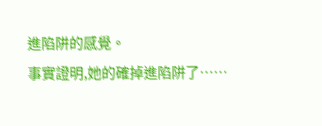進陷阱的感覺。
事實證明,她的確掉進陷阱了……